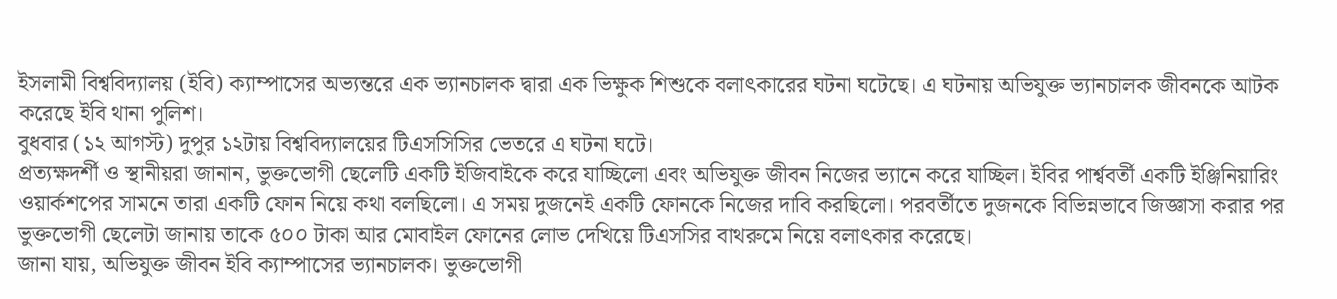ইসলামী বিশ্ববিদ্যালয় (ইবি) ক্যাম্পাসের অভ্যন্তরে এক ভ্যানচালক দ্বারা এক ভিক্ষুক শিশুকে বলাৎকারের ঘটনা ঘটেছে। এ ঘটনায় অভিযুক্ত ভ্যানচালক জীবনকে আটক করেছে ইবি থানা পুলিশ।
বুধবার (১২ আগস্ট) দুপুর ১২টায় বিশ্ববিদ্যালয়ের টিএসসিসির ভেতরে এ ঘটনা ঘটে।
প্রত্যক্ষদর্শী ও স্থানীয়রা জানান, ভুক্তভোগী ছেলেটি একটি ইজিবাইকে করে যাচ্ছিলো এবং অভিযুক্ত জীবন নিজের ভ্যানে করে যাচ্ছিল। ইবির পার্শ্ববর্তী একটি ইঞ্জিনিয়ারিং ওয়ার্কশপের সামনে তারা একটি ফোন নিয়ে কথা বলছিলো। এ সময় দুজনেই একটি ফোনকে নিজের দাবি করছিলো। পরবর্তীতে দুজনকে বিভিন্নভাবে জিজ্ঞাসা করার পর ভুক্তভোগী ছেলেটা জানায় তাকে ৫০০ টাকা আর মোবাইল ফোনের লোভ দেখিয়ে টিএসসির বাথরুমে নিয়ে বলাৎকার করেছে।
জানা যায়, অভিযুক্ত জীবন ইবি ক্যাম্পাসের ভ্যানচালক। ভুক্তভোগী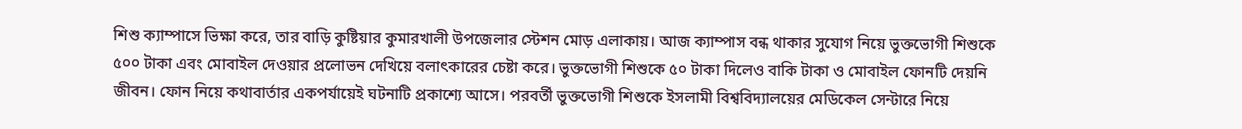শিশু ক্যাম্পাসে ভিক্ষা করে, তার বাড়ি কুষ্টিয়ার কুমারখালী উপজেলার স্টেশন মোড় এলাকায়। আজ ক্যাম্পাস বন্ধ থাকার সুযোগ নিয়ে ভুক্তভোগী শিশুকে ৫০০ টাকা এবং মোবাইল দেওয়ার প্রলোভন দেখিয়ে বলাৎকারের চেষ্টা করে। ভুক্তভোগী শিশুকে ৫০ টাকা দিলেও বাকি টাকা ও মোবাইল ফোনটি দেয়নি জীবন। ফোন নিয়ে কথাবার্তার একপর্যায়েই ঘটনাটি প্রকাশ্যে আসে। পরবর্তী ভুক্তভোগী শিশুকে ইসলামী বিশ্ববিদ্যালয়ের মেডিকেল সেন্টারে নিয়ে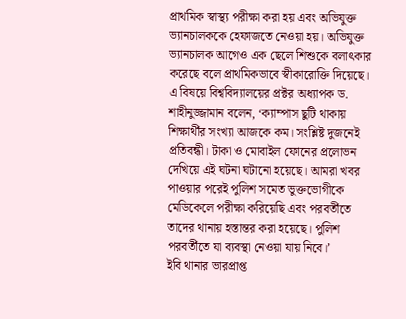প্রাথমিক স্বাস্থ্য পরীক্ষা করা হয় এবং অভিযুক্ত ভ্যানচালককে হেফাজতে নেওয়া হয়। অভিযুক্ত ভ্যানচালক আগেও এক ছেলে শিশুকে বলাৎকার করেছে বলে প্রাথমিকভাবে স্বীকারোক্তি দিয়েছে।
এ বিষয়ে বিশ্ববিদ্যালয়ের প্রক্টর অধ্যাপক ড. শাহীনুজ্জামান বলেন, ‘ক্যাম্পাস ছুটি থাকায় শিক্ষার্থীর সংখ্যা আজকে কম। সংশ্লিষ্ট দুজনেই প্রতিবন্ধী। টাকা ও মোবাইল ফোনের প্রলোভন দেখিয়ে এই ঘটনা ঘটানো হয়েছে। আমরা খবর পাওয়ার পরেই পুলিশ সমেত ভুক্তভোগীকে মেডিকেলে পরীক্ষা করিয়েছি এবং পরবর্তীতে তাদের থানায় হস্তান্তর করা হয়েছে। পুলিশ পরবর্তীতে যা ব্যবস্থা নেওয়া যায় নিবে।’
ইবি থানার ভারপ্রাপ্ত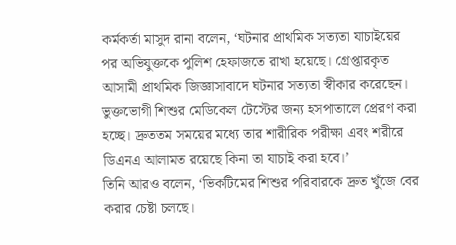কর্মকর্তা মাসুদ রানা বলেন, ‘ঘটনার প্রাথমিক সত্যতা যাচাইয়ের পর অভিযুক্তকে পুলিশ হেফাজতে রাখা হয়েছে। গ্রেপ্তারকৃত আসামী প্রাথমিক জিজ্ঞাসাবাদে ঘটনার সত্যতা স্বীকার করেছেন। ভুক্তভোগী শিশুর মেডিকেল টেস্টের জন্য হসপাতালে প্রেরণ করা হচ্ছে। দ্রুততম সময়ের মধ্যে তার শারীরিক পরীক্ষা এবং শরীরে ডিএনএ আলামত রয়েছে কিনা তা যাচাই করা হবে।’
তিনি আরও বলেন, ‘ভিকটিমের শিশুর পরিবারকে দ্রুত খুঁজে বের করার চেষ্টা চলছে।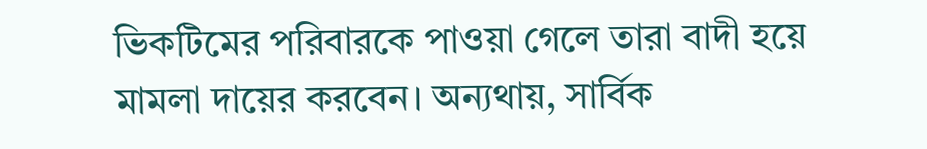ভিকটিমের পরিবারকে পাওয়া গেলে তারা বাদী হয়ে মামলা দায়ের করবেন। অন্যথায়, সার্বিক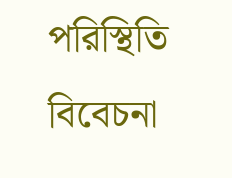পরিস্থিতি বিবেচনা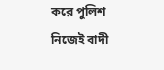করে পুলিশ নিজেই বাদী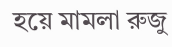হয়ে মামলা রুজু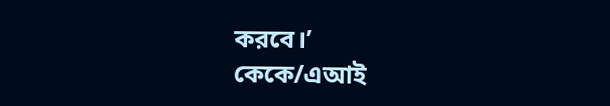করবে।’
কেকে/এআই